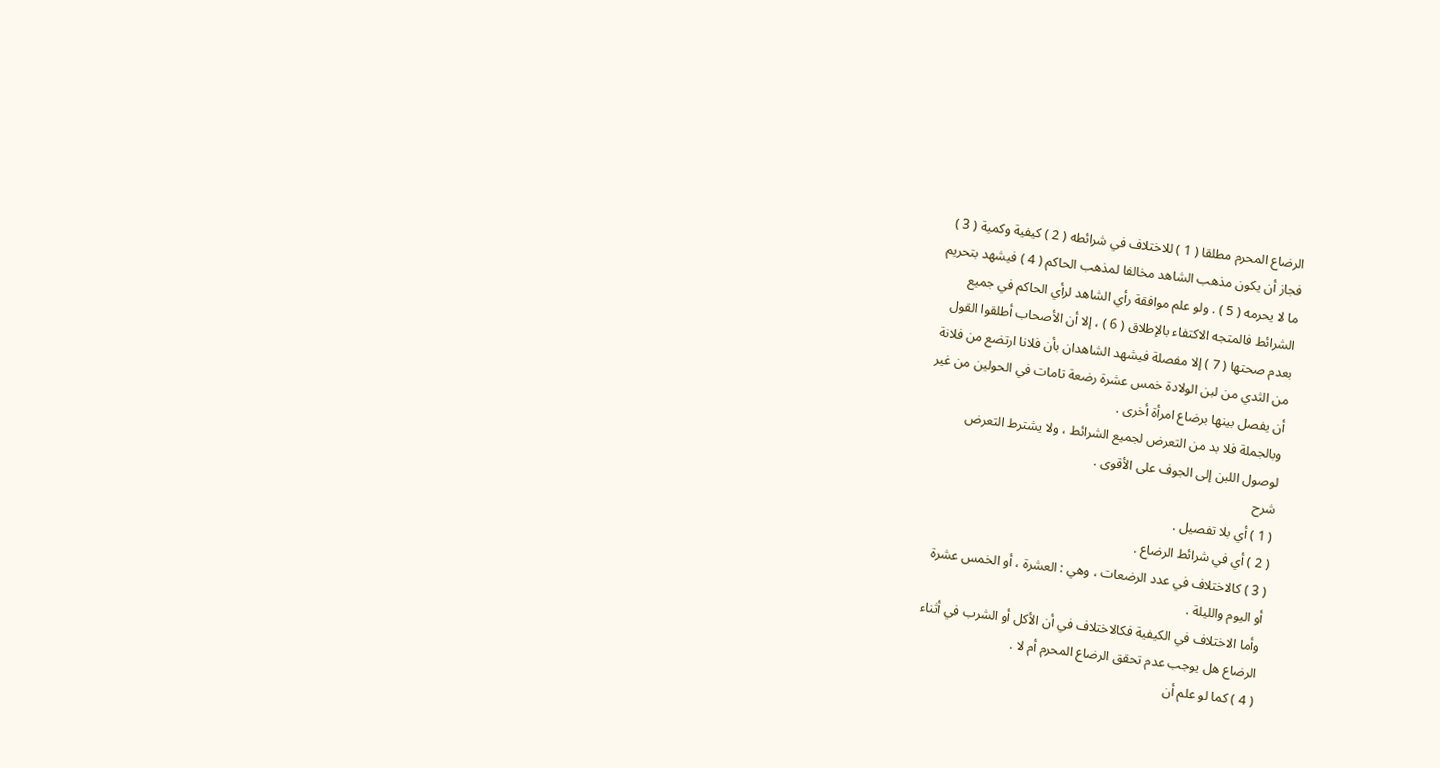الرضاع المحرم مطلقا ( 1 ) للاختلاف في شرائطه ( 2 ) كيفية وكمية ( 3 )
فجاز أن يكون مذهب الشاهد مخالفا لمذهب الحاكم ( 4 ) فيشهد بتحريم
ما لا يحرمه ( 5 ) . ولو علم موافقة رأي الشاهد لرأي الحاكم في جميع
الشرائط فالمتجه الاكتفاء بالإطلاق ( 6 ) ، إلا أن الأصحاب أطلقوا القول
بعدم صحتها ( 7 ) إلا مفصلة فيشهد الشاهدان بأن فلانا ارتضع من فلانة
من الثدي من لبن الولادة خمس عشرة رضعة تامات في الحولين من غير
أن يفصل بينها برضاع امرأة أخرى .
وبالجملة فلا بد من التعرض لجميع الشرائط ، ولا يشترط التعرض
لوصول اللبن إلى الجوف على الأقوى .
شرح
( 1 ) أي بلا تفصيل .
( 2 ) أي في شرائط الرضاع .
( 3 ) كالاختلاف في عدد الرضعات ، وهي : العشرة ، أو الخمس عشرة
أو اليوم والليلة .
وأما الاختلاف في الكيفية فكالاختلاف في أن الأكل أو الشرب في أثناء
الرضاع هل يوجب عدم تحقق الرضاع المحرم أم لا .
( 4 ) كما لو علم أن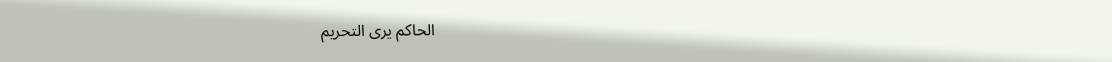الحاكم يرى التحريم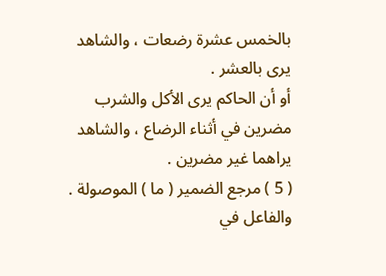بالخمس عشرة رضعات ، والشاهد
يرى بالعشر .
أو أن الحاكم يرى الأكل والشرب مضرين في أثناء الرضاع ، والشاهد
يراهما غير مضرين .
( 5 ) مرجع الضمير ( ما ) الموصولة . والفاعل في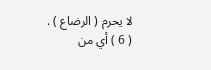لا يحرم ( الرضاع ) .
( 6 ) أي من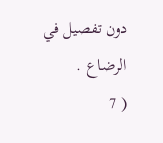دون تفصيل في الرضاع .
( 7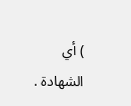) أي الشهادة .